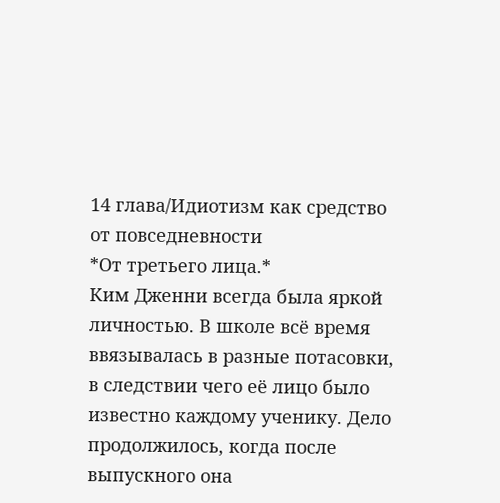14 глава/Идиотизм как средство от повседневности
*От третьего лица.*
Ким Дженни всегда была яркой личностью. В школе всё время ввязывалась в разные потасовки, в следствии чего её лицо было известно каждому ученику. Дело продолжилось, когда после выпускного она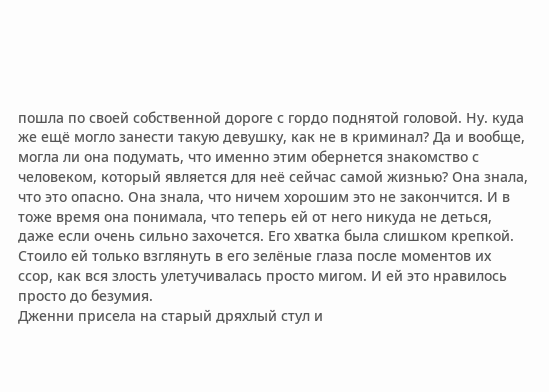пошла по своей собственной дороге с гордо поднятой головой. Ну. куда же ещё могло занести такую девушку, как не в криминал? Да и вообще, могла ли она подумать, что именно этим обернется знакомство с человеком, который является для неё сейчас самой жизнью? Она знала, что это опасно. Она знала, что ничем хорошим это не закончится. И в тоже время она понимала, что теперь ей от него никуда не деться, даже если очень сильно захочется. Его хватка была слишком крепкой. Стоило ей только взглянуть в его зелёные глаза после моментов их ссор, как вся злость улетучивалась просто мигом. И ей это нравилось просто до безумия.
Дженни присела на старый дряхлый стул и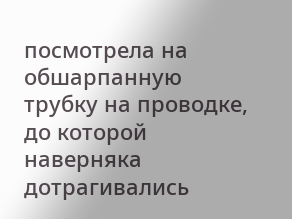посмотрела на обшарпанную трубку на проводке, до которой наверняка дотрагивались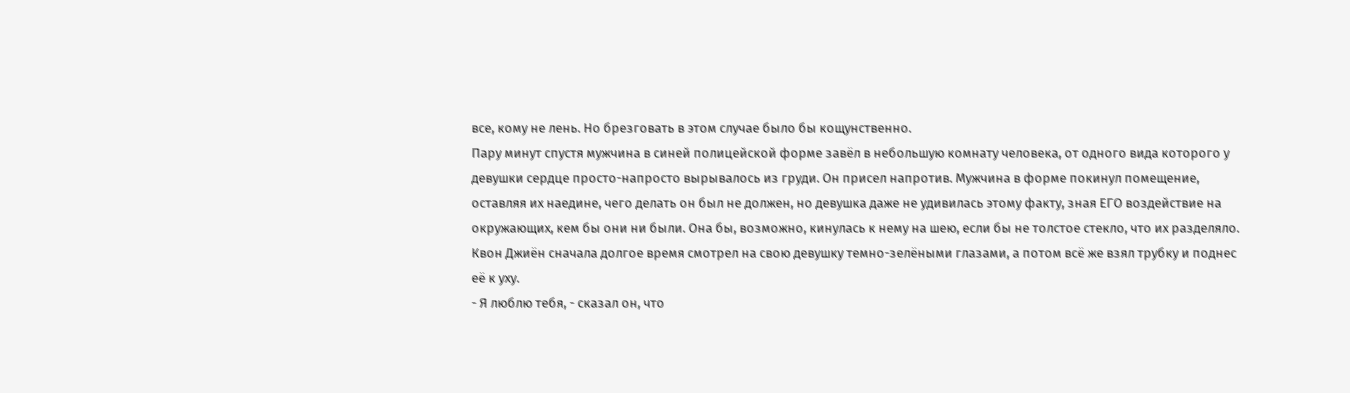все, кому не лень. Но брезговать в этом случае было бы кощунственно.
Пару минут спустя мужчина в синей полицейской форме завёл в небольшую комнату человека, от одного вида которого у девушки сердце просто-напросто вырывалось из груди. Он присел напротив. Мужчина в форме покинул помещение, оставляя их наедине, чего делать он был не должен, но девушка даже не удивилась этому факту, зная ЕГО воздействие на окружающих, кем бы они ни были. Она бы, возможно, кинулась к нему на шею, если бы не толстое стекло, что их разделяло.
Квон Джиён сначала долгое время смотрел на свою девушку темно-зелёными глазами, а потом всё же взял трубку и поднес её к уху.
- Я люблю тебя, - сказал он, что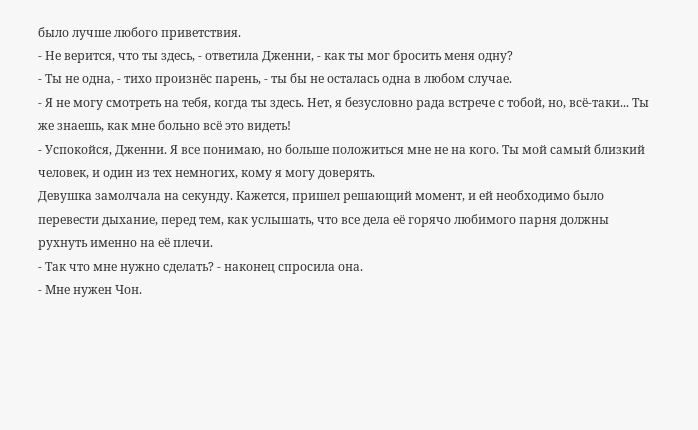было лучше любого приветствия.
- Не верится, что ты здесь, - ответила Дженни, - как ты мог бросить меня одну?
- Ты не одна, - тихо произнёс парень, - ты бы не осталась одна в любом случае.
- Я не могу смотреть на тебя, когда ты здесь. Нет, я безусловно рада встрече с тобой, но, всё-таки... Ты же знаешь, как мне больно всё это видеть!
- Успокойся, Дженни. Я все понимаю, но больше положиться мне не на кого. Ты мой самый близкий человек, и один из тех немногих, кому я могу доверять.
Девушка замолчала на секунду. Кажется, пришел решающий момент, и ей необходимо было перевести дыхание, перед тем, как услышать, что все дела её горячо любимого парня должны рухнуть именно на её плечи.
- Так что мне нужно сделать? - наконец спросила она.
- Мне нужен Чон.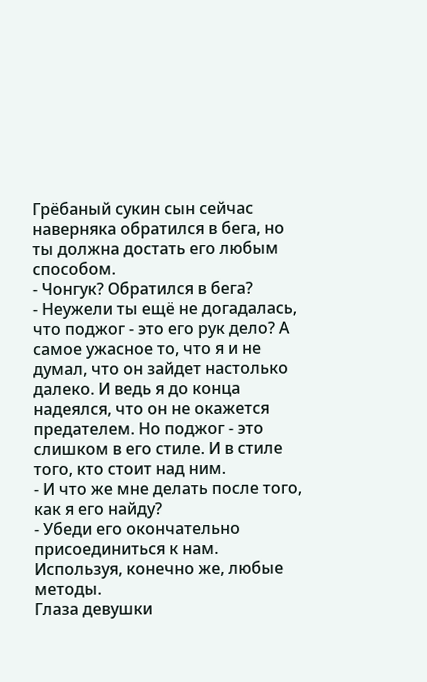Грёбаный сукин сын сейчас наверняка обратился в бега, но ты должна достать его любым способом.
- Чонгук? Обратился в бега?
- Неужели ты ещё не догадалась, что поджог - это его рук дело? А самое ужасное то, что я и не думал, что он зайдет настолько далеко. И ведь я до конца надеялся, что он не окажется предателем. Но поджог - это слишком в его стиле. И в стиле того, кто стоит над ним.
- И что же мне делать после того, как я его найду?
- Убеди его окончательно присоединиться к нам. Используя, конечно же, любые методы.
Глаза девушки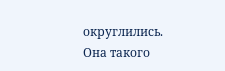округлились. Она такого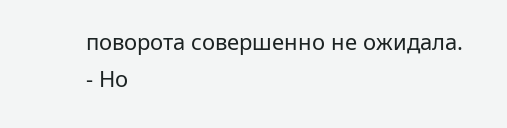поворота совершенно не ожидала.
- Но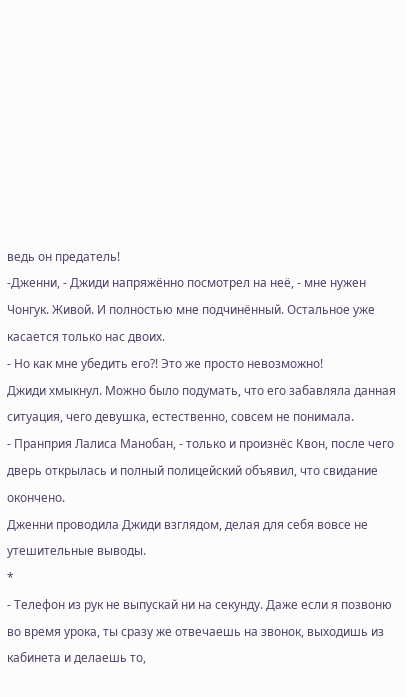ведь он предатель!
-Дженни, - Джиди напряжённо посмотрел на неё, - мне нужен Чонгук. Живой. И полностью мне подчинённый. Остальное уже касается только нас двоих.
- Но как мне убедить его?! Это же просто невозможно!
Джиди хмыкнул. Можно было подумать, что его забавляла данная ситуация, чего девушка, естественно, совсем не понимала.
- Пранприя Лалиса Манобан, - только и произнёс Квон, после чего дверь открылась и полный полицейский объявил, что свидание окончено.
Дженни проводила Джиди взглядом, делая для себя вовсе не утешительные выводы.
*
- Телефон из рук не выпускай ни на секунду. Даже если я позвоню во время урока, ты сразу же отвечаешь на звонок, выходишь из кабинета и делаешь то,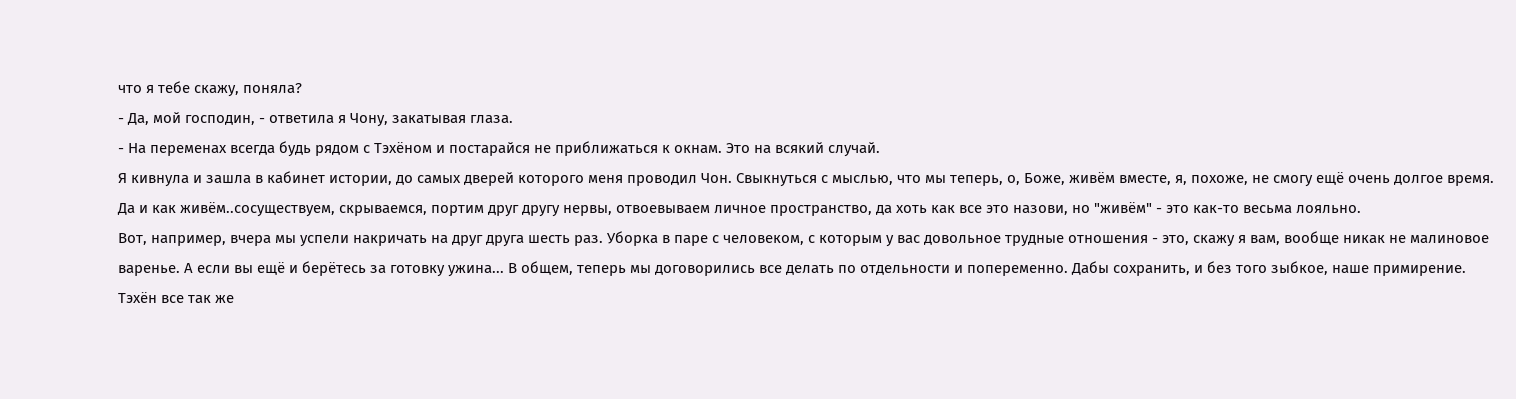что я тебе скажу, поняла?
- Да, мой господин, - ответила я Чону, закатывая глаза.
- На переменах всегда будь рядом с Тэхёном и постарайся не приближаться к окнам. Это на всякий случай.
Я кивнула и зашла в кабинет истории, до самых дверей которого меня проводил Чон. Свыкнуться с мыслью, что мы теперь, о, Боже, живём вместе, я, похоже, не смогу ещё очень долгое время. Да и как живём..сосуществуем, скрываемся, портим друг другу нервы, отвоевываем личное пространство, да хоть как все это назови, но "живём" - это как-то весьма лояльно.
Вот, например, вчера мы успели накричать на друг друга шесть раз. Уборка в паре с человеком, с которым у вас довольное трудные отношения - это, скажу я вам, вообще никак не малиновое варенье. А если вы ещё и берётесь за готовку ужина... В общем, теперь мы договорились все делать по отдельности и попеременно. Дабы сохранить, и без того зыбкое, наше примирение.
Тэхён все так же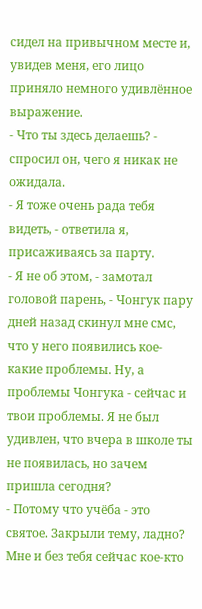сидел на привычном месте и, увидев меня, его лицо приняло немного удивлённое выражение.
- Что ты здесь делаешь? - спросил он, чего я никак не ожидала.
- Я тоже очень рада тебя видеть, - ответила я, присаживаясь за парту.
- Я не об этом, - замотал головой парень, - Чонгук пару дней назад скинул мне смс, что у него появились кое-какие проблемы. Ну, а проблемы Чонгука - сейчас и твои проблемы. Я не был удивлен, что вчера в школе ты не появилась, но зачем пришла сегодня?
- Потому что учёба - это святое. Закрыли тему, ладно? Мне и без тебя сейчас кое-кто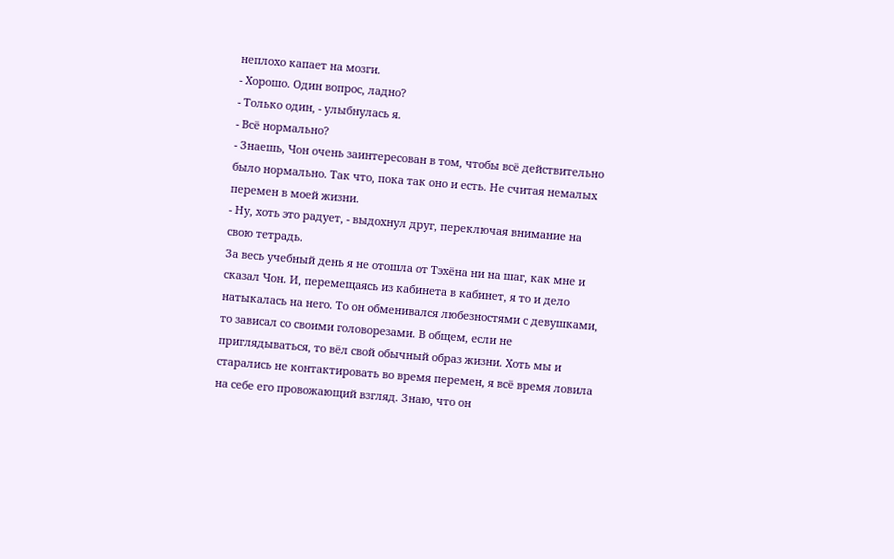неплохо капает на мозги.
- Хорошо. Один вопрос, ладно?
- Только один, - улыбнулась я.
- Всё нормально?
- Знаешь, Чон очень заинтересован в том, чтобы всё действительно было нормально. Так что, пока так оно и есть. Не считая немалых перемен в моей жизни.
- Ну, хоть это радует, - выдохнул друг, переключая внимание на свою тетрадь.
За весь учебный день я не отошла от Тэхёна ни на шаг, как мне и сказал Чон. И, перемещаясь из кабинета в кабинет, я то и дело натыкалась на него. То он обменивался любезностями с девушками, то зависал со своими головорезами. В общем, если не приглядываться, то вёл свой обычный образ жизни. Хоть мы и старались не контактировать во время перемен, я всё время ловила на себе его провожающий взгляд. Знаю, что он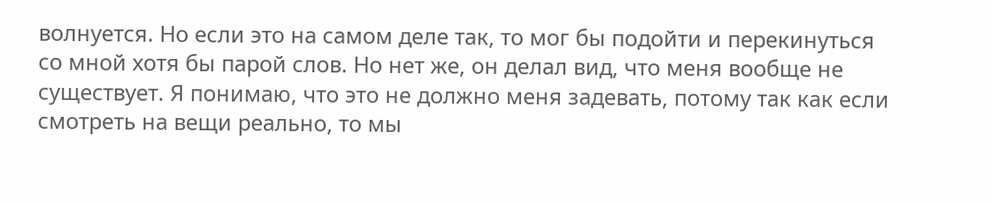волнуется. Но если это на самом деле так, то мог бы подойти и перекинуться со мной хотя бы парой слов. Но нет же, он делал вид, что меня вообще не существует. Я понимаю, что это не должно меня задевать, потому так как если смотреть на вещи реально, то мы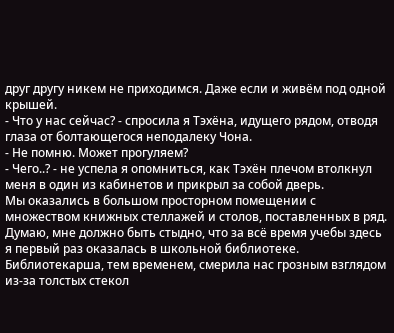друг другу никем не приходимся. Даже если и живём под одной крышей.
- Что у нас сейчас? - спросила я Тэхёна, идущего рядом, отводя глаза от болтающегося неподалеку Чона.
- Не помню. Может прогуляем?
- Чего..? - не успела я опомниться, как Тэхён плечом втолкнул меня в один из кабинетов и прикрыл за собой дверь.
Мы оказались в большом просторном помещении с множеством книжных стеллажей и столов, поставленных в ряд. Думаю, мне должно быть стыдно, что за всё время учебы здесь я первый раз оказалась в школьной библиотеке. Библиотекарша, тем временем, смерила нас грозным взглядом из-за толстых стекол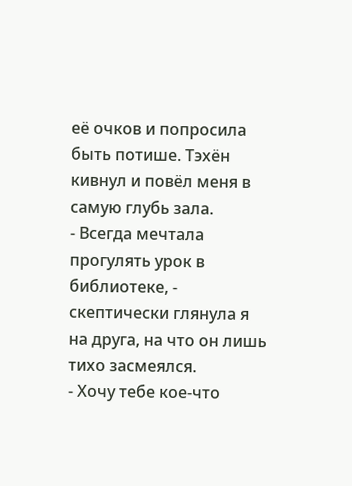её очков и попросила быть потише. Тэхён кивнул и повёл меня в самую глубь зала.
- Всегда мечтала прогулять урок в библиотеке, - скептически глянула я на друга, на что он лишь тихо засмеялся.
- Хочу тебе кое-что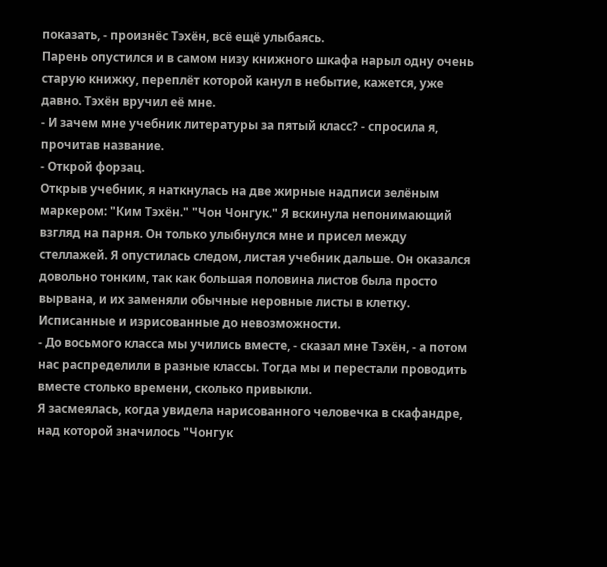показать, - произнёс Тэхён, всё ещё улыбаясь.
Парень опустился и в самом низу книжного шкафа нарыл одну очень старую книжку, переплёт которой канул в небытие, кажется, уже давно. Тэхён вручил её мне.
- И зачем мне учебник литературы за пятый класс? - спросила я, прочитав название.
- Открой форзац.
Открыв учебник, я наткнулась на две жирные надписи зелёным маркером: "Ким Тэхён." "Чон Чонгук." Я вскинула непонимающий взгляд на парня. Он только улыбнулся мне и присел между стеллажей. Я опустилась следом, листая учебник дальше. Он оказался довольно тонким, так как большая половина листов была просто вырвана, и их заменяли обычные неровные листы в клетку. Исписанные и изрисованные до невозможности.
- До восьмого класса мы учились вместе, - сказал мне Тэхён, - а потом нас распределили в разные классы. Тогда мы и перестали проводить вместе столько времени, сколько привыкли.
Я засмеялась, когда увидела нарисованного человечка в скафандре, над которой значилось "Чонгук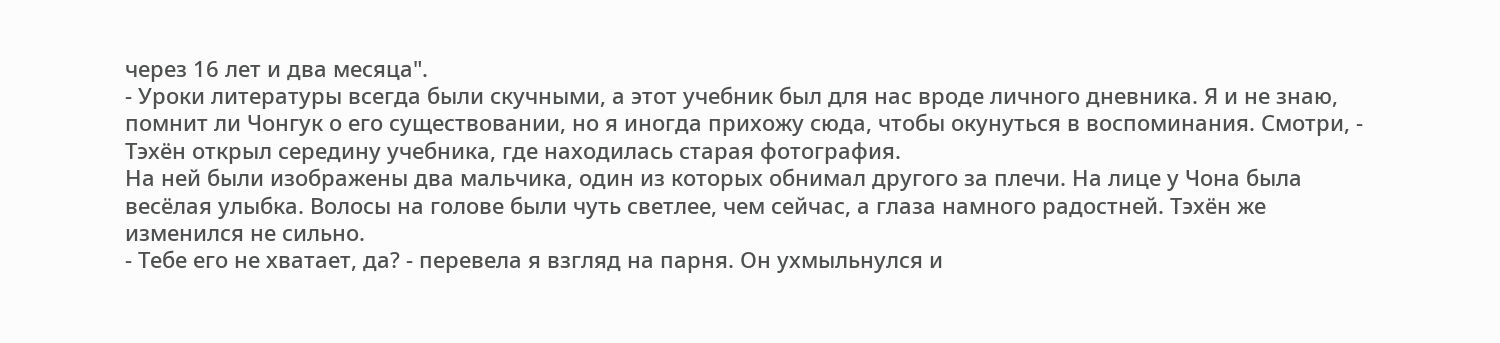через 16 лет и два месяца".
- Уроки литературы всегда были скучными, а этот учебник был для нас вроде личного дневника. Я и не знаю, помнит ли Чонгук о его существовании, но я иногда прихожу сюда, чтобы окунуться в воспоминания. Смотри, - Тэхён открыл середину учебника, где находилась старая фотография.
На ней были изображены два мальчика, один из которых обнимал другого за плечи. На лице у Чона была весёлая улыбка. Волосы на голове были чуть светлее, чем сейчас, а глаза намного радостней. Тэхён же изменился не сильно.
- Тебе его не хватает, да? - перевела я взгляд на парня. Он ухмыльнулся и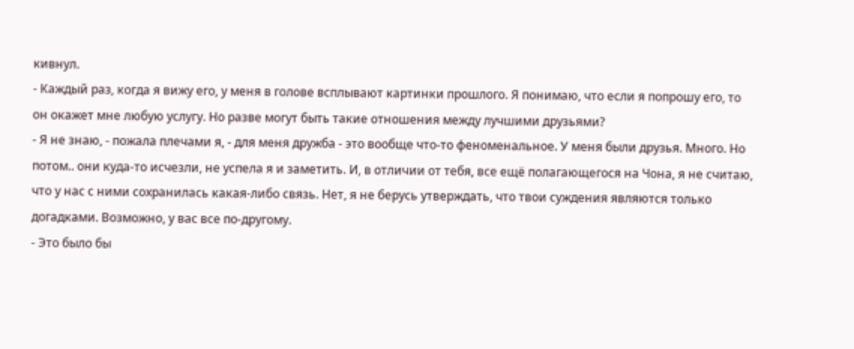кивнул.
- Каждый раз, когда я вижу его, у меня в голове всплывают картинки прошлого. Я понимаю, что если я попрошу его, то он окажет мне любую услугу. Но разве могут быть такие отношения между лучшими друзьями?
- Я не знаю, - пожала плечами я, - для меня дружба - это вообще что-то феноменальное. У меня были друзья. Много. Но потом.. они куда-то исчезли, не успела я и заметить. И, в отличии от тебя, все ещё полагающегося на Чона, я не считаю, что у нас с ними сохранилась какая-либо связь. Нет, я не берусь утверждать, что твои суждения являются только догадками. Возможно, у вас все по-другому.
- Это было бы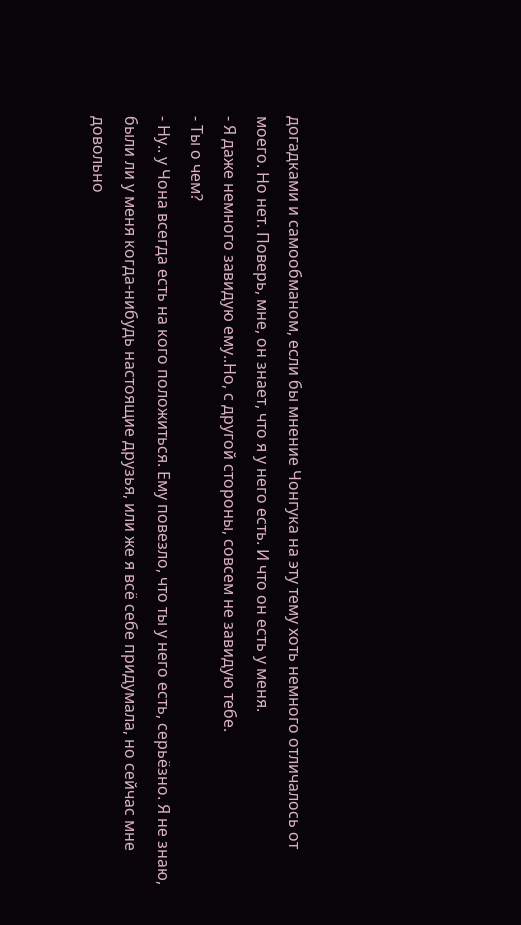догадками и самообманом, если бы мнение Чонгука на эту тему хоть немного отличалось от моего. Но нет. Поверь, мне, он знает, что я у него есть. И что он есть у меня.
- Я даже немного завидую ему..Но, с другой стороны, совсем не завидую тебе.
- Ты о чем?
- Ну.. у Чона всегда есть на кого положиться. Ему повезло, что ты у него есть, серьёзно. Я не знаю, были ли у меня когда-нибудь настоящие друзья, или же я всё себе придумала, но сейчас мне довольно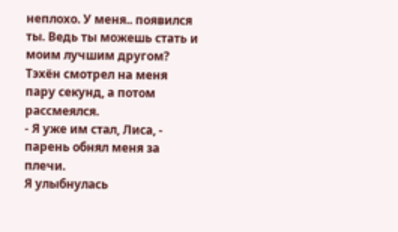неплохо. У меня.. появился ты. Ведь ты можешь стать и моим лучшим другом?
Тэхён смотрел на меня пару секунд, а потом рассмеялся.
- Я уже им стал, Лиса, - парень обнял меня за плечи.
Я улыбнулась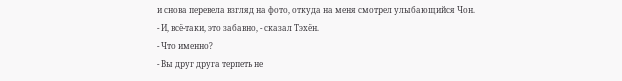и снова перевела взгляд на фото, откуда на меня смотрел улыбающийся Чон.
- И, всё-таки, это забавно, - сказал Тэхён.
- Что именно?
- Вы друг друга терпеть не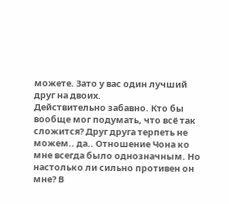можете. Зато у вас один лучший друг на двоих.
Действительно забавно. Кто бы вообще мог подумать, что всё так сложится? Друг друга терпеть не можем.. да.. Отношение Чона ко мне всегда было однозначным. Но настолько ли сильно противен он мне? В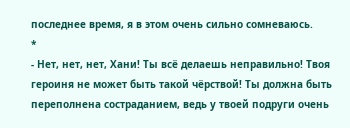последнее время, я в этом очень сильно сомневаюсь.
*
- Нет, нет, нет, Хани! Ты всё делаешь неправильно! Твоя героиня не может быть такой чёрствой! Ты должна быть переполнена состраданием, ведь у твоей подруги очень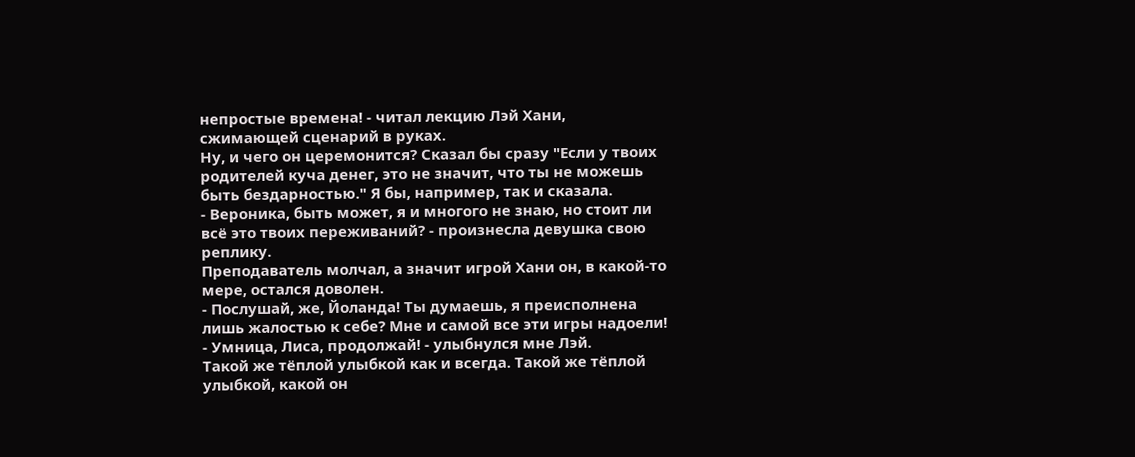непростые времена! - читал лекцию Лэй Хани, сжимающей сценарий в руках.
Ну, и чего он церемонится? Сказал бы сразу "Если у твоих родителей куча денег, это не значит, что ты не можешь быть бездарностью." Я бы, например, так и сказала.
- Вероника, быть может, я и многого не знаю, но стоит ли всё это твоих переживаний? - произнесла девушка свою реплику.
Преподаватель молчал, а значит игрой Хани он, в какой-то мере, остался доволен.
- Послушай, же, Йоланда! Ты думаешь, я преисполнена лишь жалостью к себе? Мне и самой все эти игры надоели!
- Умница, Лиса, продолжай! - улыбнулся мне Лэй.
Такой же тёплой улыбкой как и всегда. Такой же тёплой улыбкой, какой он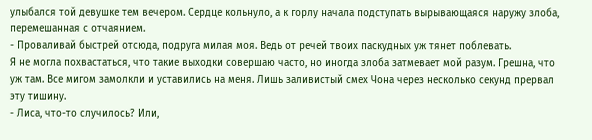улыбался той девушке тем вечером. Сердце кольнуло, а к горлу начала подступать вырывающаяся наружу злоба, перемешанная с отчаянием.
- Проваливай быстрей отсюда, подруга милая моя. Ведь от речей твоих паскудных уж тянет поблевать.
Я не могла похвастаться, что такие выходки совершаю часто, но иногда злоба затмевает мой разум. Грешна, что уж там. Все мигом замолкли и уставились на меня. Лишь заливистый смех Чона через несколько секунд прервал эту тишину.
- Лиса, что-то случилось? Или,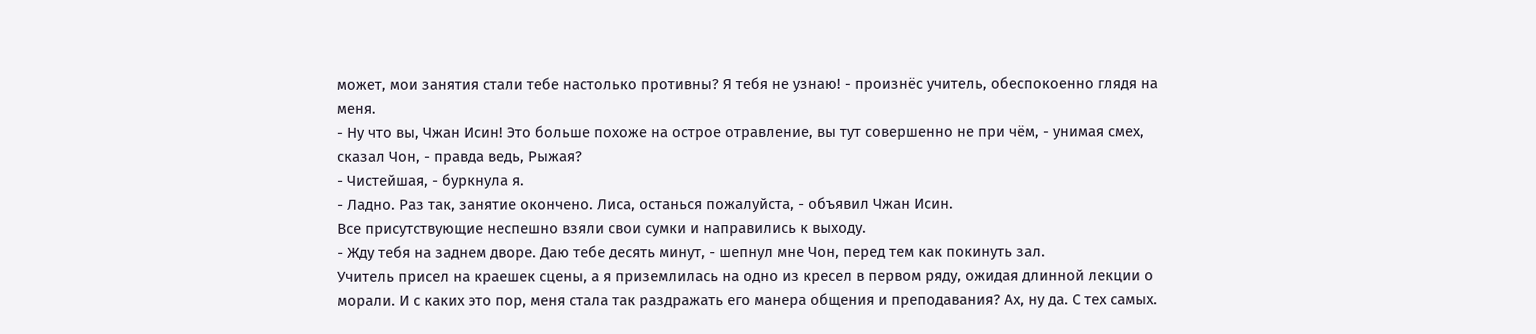может, мои занятия стали тебе настолько противны? Я тебя не узнаю! - произнёс учитель, обеспокоенно глядя на меня.
- Ну что вы, Чжан Исин! Это больше похоже на острое отравление, вы тут совершенно не при чём, - унимая смех, сказал Чон, - правда ведь, Рыжая?
- Чистейшая, - буркнула я.
- Ладно. Раз так, занятие окончено. Лиса, останься пожалуйста, - объявил Чжан Исин.
Все присутствующие неспешно взяли свои сумки и направились к выходу.
- Жду тебя на заднем дворе. Даю тебе десять минут, - шепнул мне Чон, перед тем как покинуть зал.
Учитель присел на краешек сцены, а я приземлилась на одно из кресел в первом ряду, ожидая длинной лекции о морали. И с каких это пор, меня стала так раздражать его манера общения и преподавания? Ах, ну да. С тех самых.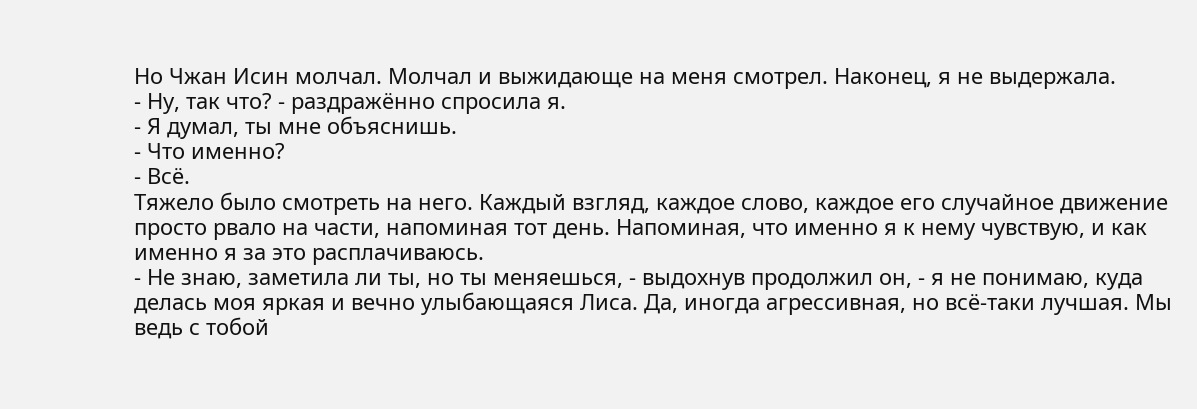Но Чжан Исин молчал. Молчал и выжидающе на меня смотрел. Наконец, я не выдержала.
- Ну, так что? - раздражённо спросила я.
- Я думал, ты мне объяснишь.
- Что именно?
- Всё.
Тяжело было смотреть на него. Каждый взгляд, каждое слово, каждое его случайное движение просто рвало на части, напоминая тот день. Напоминая, что именно я к нему чувствую, и как именно я за это расплачиваюсь.
- Не знаю, заметила ли ты, но ты меняешься, - выдохнув продолжил он, - я не понимаю, куда делась моя яркая и вечно улыбающаяся Лиса. Да, иногда агрессивная, но всё-таки лучшая. Мы ведь с тобой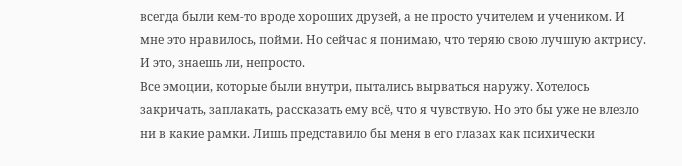всегда были кем-то вроде хороших друзей, а не просто учителем и учеником. И мне это нравилось, пойми. Но сейчас я понимаю, что теряю свою лучшую актрису. И это, знаешь ли, непросто.
Все эмоции, которые были внутри, пытались вырваться наружу. Хотелось закричать, заплакать, рассказать ему всё, что я чувствую. Но это бы уже не влезло ни в какие рамки. Лишь представило бы меня в его глазах как психически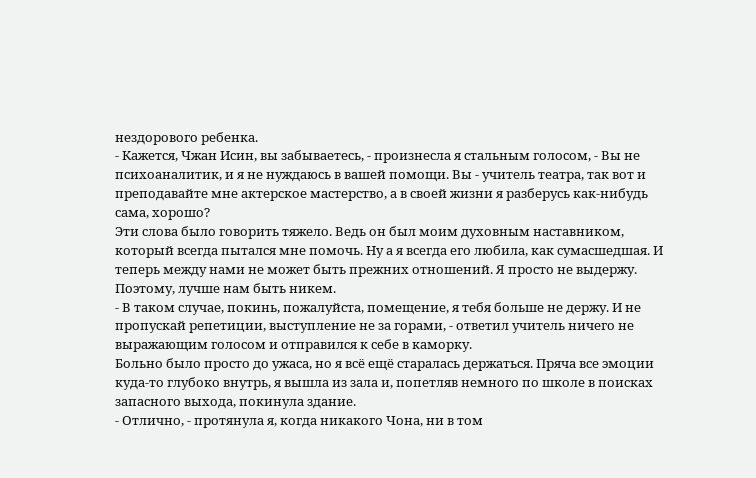нездорового ребенка.
- Кажется, Чжан Исин, вы забываетесь, - произнесла я стальным голосом, - Вы не психоаналитик, и я не нуждаюсь в вашей помощи. Вы - учитель театра, так вот и преподавайте мне актерское мастерство, а в своей жизни я разберусь как-нибудь сама, хорошо?
Эти слова было говорить тяжело. Ведь он был моим духовным наставником, который всегда пытался мне помочь. Ну а я всегда его любила, как сумасшедшая. И теперь между нами не может быть прежних отношений. Я просто не выдержу. Поэтому, лучше нам быть никем.
- В таком случае, покинь, пожалуйста, помещение, я тебя больше не держу. И не пропускай репетиции, выступление не за горами, - ответил учитель ничего не выражающим голосом и отправился к себе в каморку.
Больно было просто до ужаса, но я всё ещё старалась держаться. Пряча все эмоции куда-то глубоко внутрь, я вышла из зала и, попетляв немного по школе в поисках запасного выхода, покинула здание.
- Отлично, - протянула я, когда никакого Чона, ни в том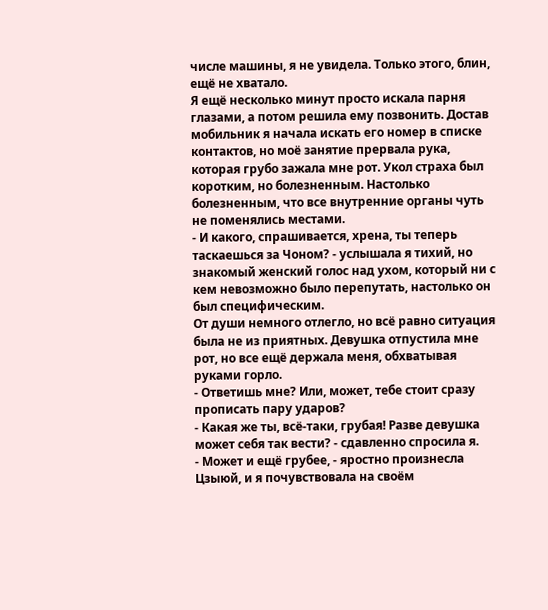числе машины, я не увидела. Только этого, блин, ещё не хватало.
Я ещё несколько минут просто искала парня глазами, а потом решила ему позвонить. Достав мобильник я начала искать его номер в списке контактов, но моё занятие прервала рука, которая грубо зажала мне рот. Укол страха был коротким, но болезненным. Настолько болезненным, что все внутренние органы чуть не поменялись местами.
- И какого, спрашивается, хрена, ты теперь таскаешься за Чоном? - услышала я тихий, но знакомый женский голос над ухом, который ни с кем невозможно было перепутать, настолько он был специфическим.
От души немного отлегло, но всё равно ситуация была не из приятных. Девушка отпустила мне рот, но все ещё держала меня, обхватывая руками горло.
- Ответишь мне? Или, может, тебе стоит сразу прописать пару ударов?
- Какая же ты, всё-таки, грубая! Разве девушка может себя так вести? - сдавленно спросила я.
- Может и ещё грубее, - яростно произнесла Цзыюй, и я почувствовала на своём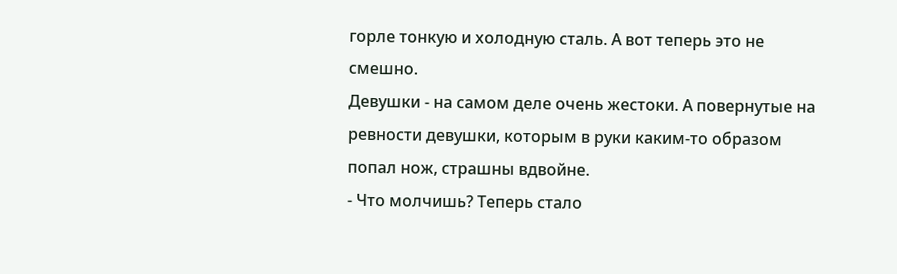горле тонкую и холодную сталь. А вот теперь это не смешно.
Девушки - на самом деле очень жестоки. А повернутые на ревности девушки, которым в руки каким-то образом попал нож, страшны вдвойне.
- Что молчишь? Теперь стало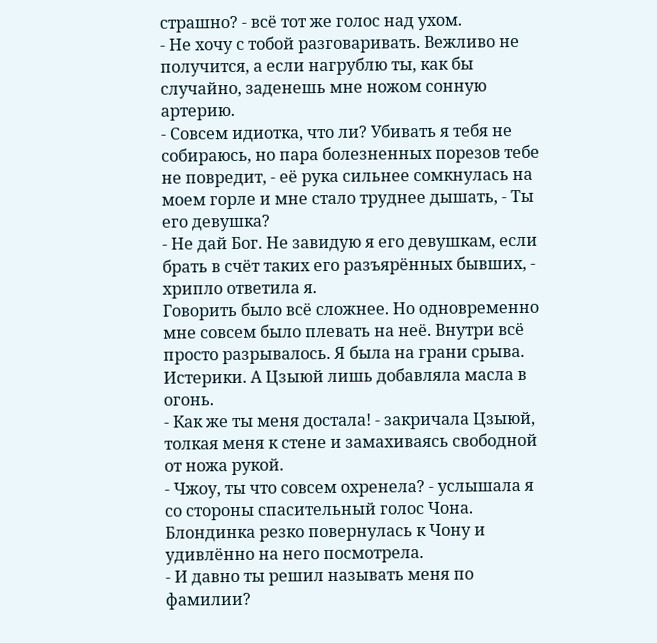страшно? - всё тот же голос над ухом.
- Не хочу с тобой разговаривать. Вежливо не получится, а если нагрублю ты, как бы случайно, заденешь мне ножом сонную артерию.
- Совсем идиотка, что ли? Убивать я тебя не собираюсь, но пара болезненных порезов тебе не повредит, - её рука сильнее сомкнулась на моем горле и мне стало труднее дышать, - Ты его девушка?
- Не дай Бог. Не завидую я его девушкам, если брать в счёт таких его разъярённых бывших, - хрипло ответила я.
Говорить было всё сложнее. Но одновременно мне совсем было плевать на неё. Внутри всё просто разрывалось. Я была на грани срыва. Истерики. А Цзыюй лишь добавляла масла в огонь.
- Как же ты меня достала! - закричала Цзыюй, толкая меня к стене и замахиваясь свободной от ножа рукой.
- Чжоу, ты что совсем охренела? - услышала я со стороны спасительный голос Чона.
Блондинка резко повернулась к Чону и удивлённо на него посмотрела.
- И давно ты решил называть меня по фамилии?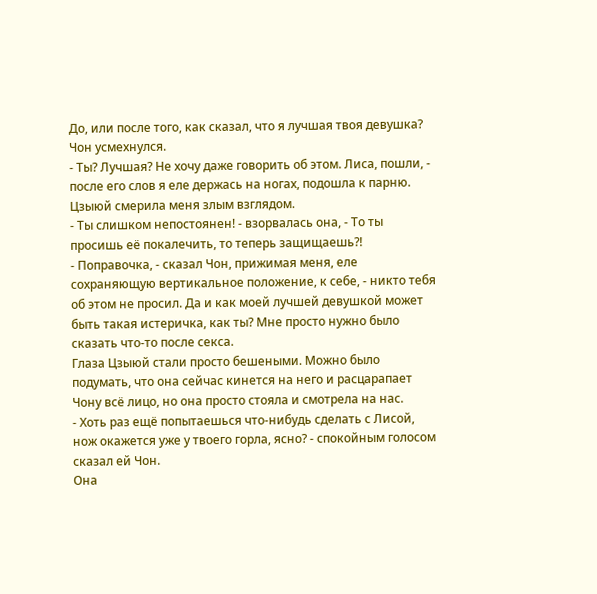До, или после того, как сказал, что я лучшая твоя девушка?
Чон усмехнулся.
- Ты? Лучшая? Не хочу даже говорить об этом. Лиса, пошли, - после его слов я еле держась на ногах, подошла к парню.
Цзыюй смерила меня злым взглядом.
- Ты слишком непостоянен! - взорвалась она, - То ты просишь её покалечить, то теперь защищаешь?!
- Поправочка, - сказал Чон, прижимая меня, еле сохраняющую вертикальное положение, к себе, - никто тебя об этом не просил. Да и как моей лучшей девушкой может быть такая истеричка, как ты? Мне просто нужно было сказать что-то после секса.
Глаза Цзыюй стали просто бешеными. Можно было подумать, что она сейчас кинется на него и расцарапает Чону всё лицо, но она просто стояла и смотрела на нас.
- Хоть раз ещё попытаешься что-нибудь сделать с Лисой, нож окажется уже у твоего горла, ясно? - спокойным голосом сказал ей Чон.
Она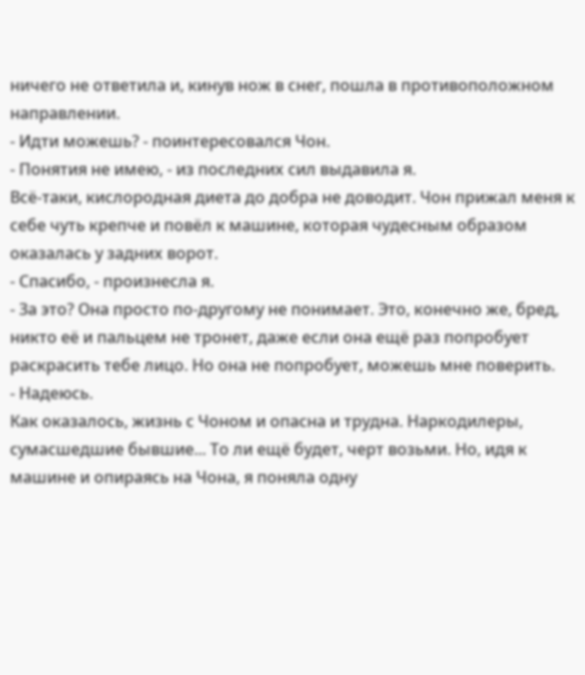ничего не ответила и, кинув нож в снег, пошла в противоположном направлении.
- Идти можешь? - поинтересовался Чон.
- Понятия не имею, - из последних сил выдавила я.
Всё-таки, кислородная диета до добра не доводит. Чон прижал меня к себе чуть крепче и повёл к машине, которая чудесным образом оказалась у задних ворот.
- Спасибо, - произнесла я.
- За это? Она просто по-другому не понимает. Это, конечно же, бред, никто её и пальцем не тронет, даже если она ещё раз попробует раскрасить тебе лицо. Но она не попробует, можешь мне поверить.
- Надеюсь.
Как оказалось, жизнь с Чоном и опасна и трудна. Наркодилеры, сумасшедшие бывшие... То ли ещё будет, черт возьми. Но, идя к машине и опираясь на Чона, я поняла одну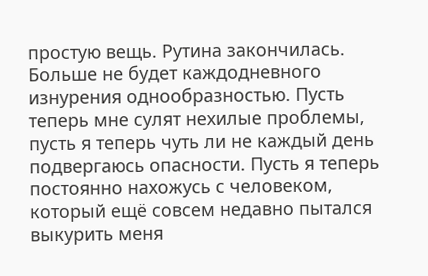простую вещь. Рутина закончилась. Больше не будет каждодневного изнурения однообразностью. Пусть теперь мне сулят нехилые проблемы, пусть я теперь чуть ли не каждый день подвергаюсь опасности. Пусть я теперь постоянно нахожусь с человеком, который ещё совсем недавно пытался выкурить меня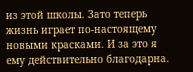из этой школы. Зато теперь жизнь играет по-настоящему новыми красками. И за это я ему действительно благодарна.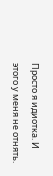Просто я идиотка. И этого у меня не отнять.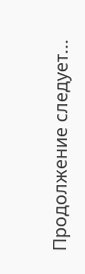Продолжение следует...